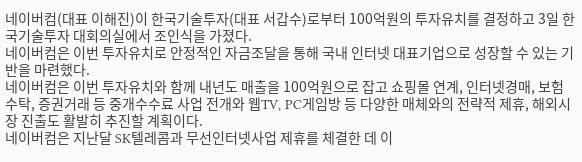네이버컴(대표 이해진)이 한국기술투자(대표 서갑수)로부터 100억원의 투자유치를 결정하고 3일 한국기술투자 대회의실에서 조인식을 가졌다.
네이버컴은 이번 투자유치로 안정적인 자금조달을 통해 국내 인터넷 대표기업으로 성장할 수 있는 기반을 마련했다.
네이버컴은 이번 투자유치와 함께 내년도 매출을 100억원으로 잡고 쇼핑몰 연계, 인터넷경매, 보험수탁, 증권거래 등 중개수수료 사업 전개와 웹TV, PC게임방 등 다양한 매체와의 전략적 제휴, 해외시장 진출도 활발히 추진할 계획이다.
네이버컴은 지난달 SK텔레콤과 무선인터넷사업 제휴를 체결한 데 이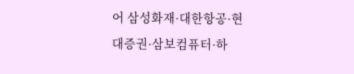어 삼성화재·대한항공·현대증권·삼보컴퓨터·하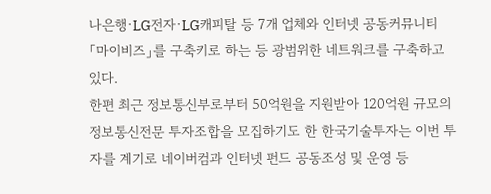나은행·LG전자·LG캐피탈 등 7개 업체와 인터넷 공동커뮤니티 「마이비즈」를 구축키로 하는 등 광범위한 네트워크를 구축하고 있다.
한편 최근 정보통신부로부터 50억원을 지원받아 120억원 규모의 정보통신전문 투자조합을 모집하기도 한 한국기술투자는 이번 투자를 계기로 네이버컴과 인터넷 펀드 공동조성 및 운영 등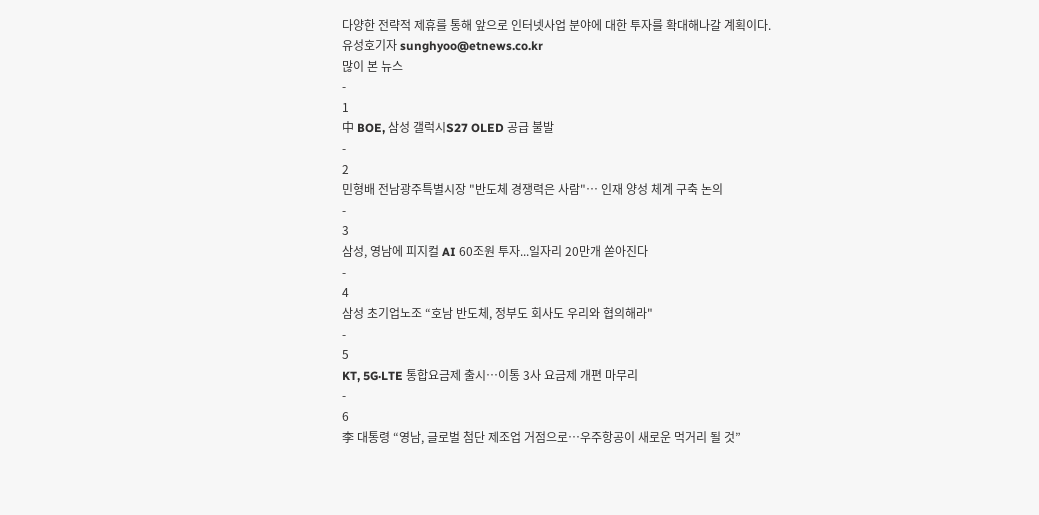다양한 전략적 제휴를 통해 앞으로 인터넷사업 분야에 대한 투자를 확대해나갈 계획이다.
유성호기자 sunghyoo@etnews.co.kr
많이 본 뉴스
-
1
中 BOE, 삼성 갤럭시S27 OLED 공급 불발
-
2
민형배 전남광주특별시장 "반도체 경쟁력은 사람"… 인재 양성 체계 구축 논의
-
3
삼성, 영남에 피지컬 AI 60조원 투자...일자리 20만개 쏟아진다
-
4
삼성 초기업노조 “호남 반도체, 정부도 회사도 우리와 협의해라"
-
5
KT, 5G·LTE 통합요금제 출시…이통 3사 요금제 개편 마무리
-
6
李 대통령 “영남, 글로벌 첨단 제조업 거점으로…우주항공이 새로운 먹거리 될 것”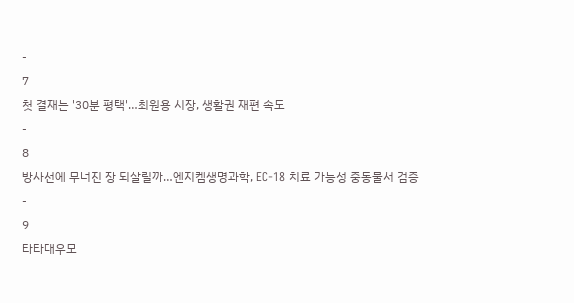-
7
첫 결재는 '30분 평택'…최원용 시장, 생활권 재편 속도
-
8
방사선에 무너진 장 되살릴까…엔지켐생명과학, EC-18 치료 가능성 중동물서 검증
-
9
타타대우모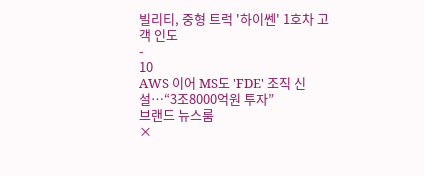빌리티, 중형 트럭 '하이쎈' 1호차 고객 인도
-
10
AWS 이어 MS도 'FDE' 조직 신설…“3조8000억원 투자”
브랜드 뉴스룸
×